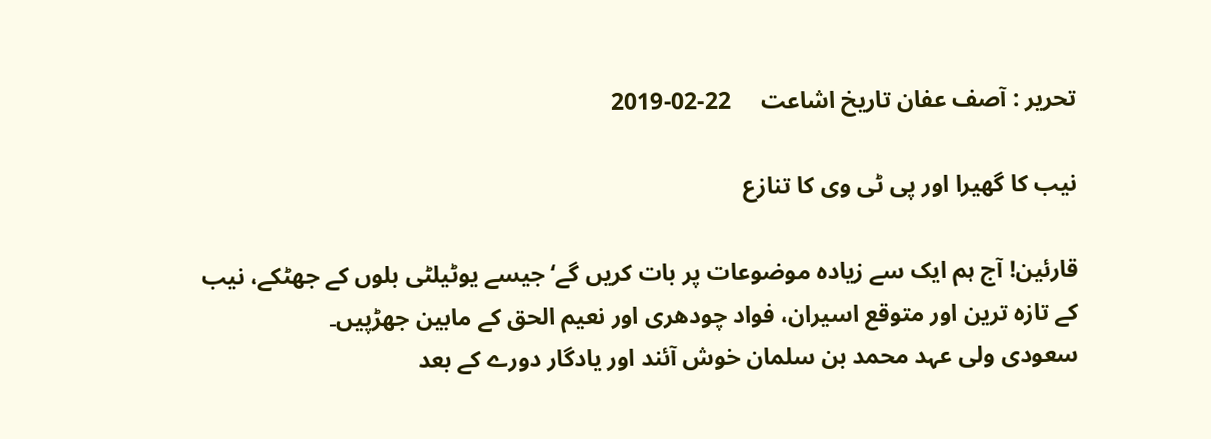تحریر : آصف عفان تاریخ اشاعت     22-02-2019

نیب کا گھیرا اور پی ٹی وی کا تنازع

قارئین! آج ہم ایک سے زیادہ موضوعات پر بات کریں گے‘ جیسے یوٹیلٹی بلوں کے جھٹکے، نیب کے تازہ ترین اور متوقع اسیران، فواد چودھری اور نعیم الحق کے مابین جھڑپیں۔
سعودی ولی عہد محمد بن سلمان خوش آئند اور یادگار دورے کے بعد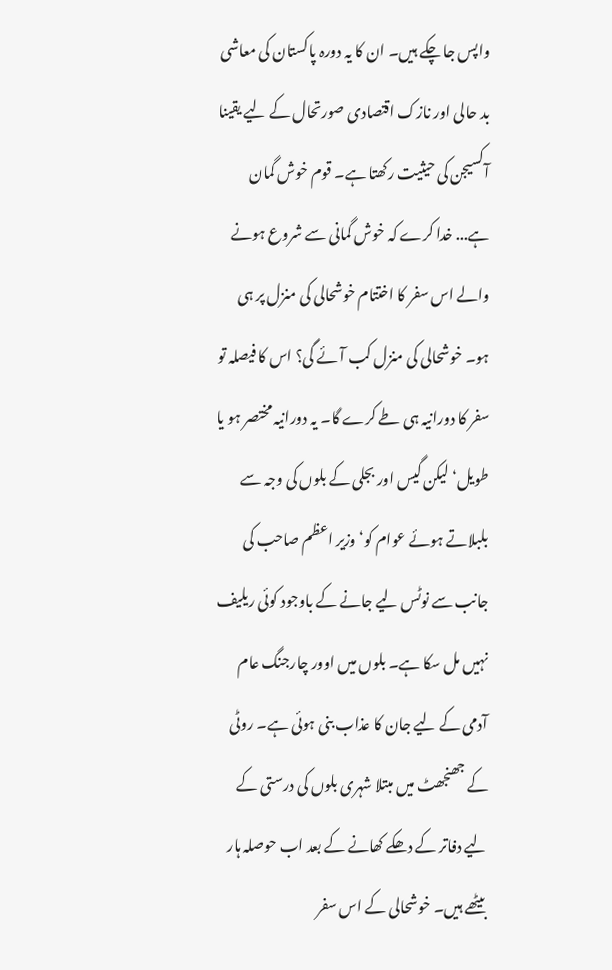واپس جا چکے ہیں۔ ان کا یہ دورہ پاکستان کی معاشی بد حالی اور نازک اقتصادی صورتحال کے لیے یقینا آکسیجن کی حیثیت رکھتا ہے۔ قوم خوش گمان ہے... خدا کرے کہ خوش گمانی سے شروع ہونے والے اس سفر کا اختتام خوشحالی کی منزل پر ہی ہو۔ خوشحالی کی منزل کب آئے گی؟ اس کا فیصلہ تو سفر کا دورانیہ ہی طے کرے گا۔ یہ دورانیہ مختصر ہو یا طویل‘ لیکن گیس اور بجلی کے بلوں کی وجہ سے بلبلاتے ہوئے عوام کو‘ وزیر اعظم صاحب کی جانب سے نوٹس لیے جانے کے باوجود کوئی ریلیف نہیں مل سکا ہے۔ بلوں میں اوور چارجنگ عام آدمی کے لیے جان کا عذاب بنی ہوئی ہے۔ روٹی کے جھنجھٹ میں مبتلا شہری بلوں کی درستی کے لیے دفاتر کے دھکے کھانے کے بعد اب حوصلہ ہار بیٹھے ہیں۔ خوشحالی کے اس سفر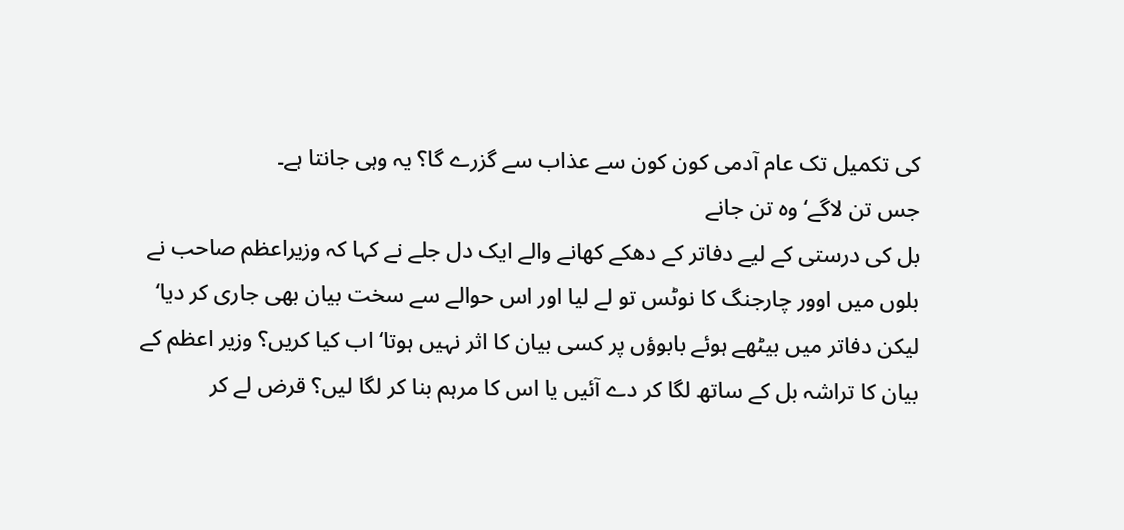کی تکمیل تک عام آدمی کون کون سے عذاب سے گزرے گا؟ یہ وہی جانتا ہے۔
جس تن لاگے‘ وہ تن جانے
بل کی درستی کے لیے دفاتر کے دھکے کھانے والے ایک دل جلے نے کہا کہ وزیراعظم صاحب نے بلوں میں اوور چارجنگ کا نوٹس تو لے لیا اور اس حوالے سے سخت بیان بھی جاری کر دیا‘ لیکن دفاتر میں بیٹھے ہوئے بابوؤں پر کسی بیان کا اثر نہیں ہوتا‘ اب کیا کریں؟ وزیر اعظم کے بیان کا تراشہ بل کے ساتھ لگا کر دے آئیں یا اس کا مرہم بنا کر لگا لیں؟ قرض لے کر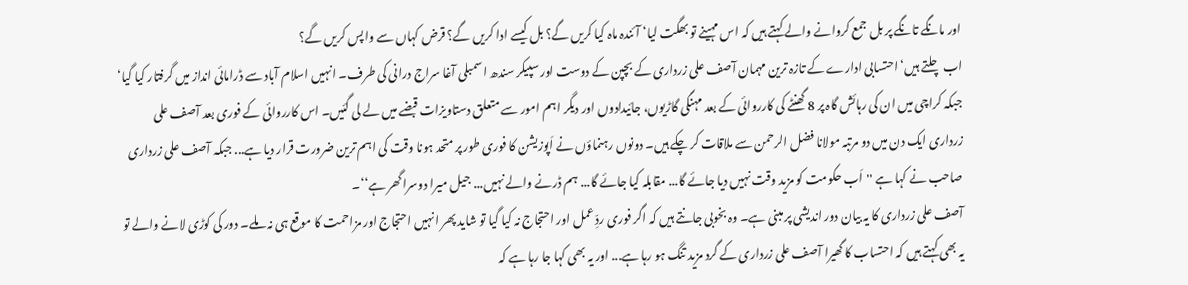اور مانگے تانگے پر بل جمع کروانے والے کہتے ہیں کہ اس مہینے تو بھگت لیا‘ آئندہ ماہ کیا کریں گے؟ بل کیسے ادا کریں گے؟ قرض کہاں سے واپس کریں گے؟
اب چلتے ہیں‘ احتسابی ادارے کے تازہ ترین مہمان آصف علی زرداری کے بچپن کے دوست اور سپیکر سندھ اسمبلی آغا سراج درانی کی طرف۔ انہیں اسلام آباد سے ڈرامائی انداز میں گرفتار کیا گیا‘ جبکہ کراچی میں ان کی رہائش گاہ پر 8 گھنٹے کی کارروائی کے بعد مہنگی گاڑیوں، جائیدادوں اور دیگر اہم امور سے متعلق دستاویزات قبضے میں لے لی گئیں۔ اس کارروائی کے فوری بعد آصف علی زرداری ایک دن میں دو مرتبہ مولانا فضل الرحمن سے ملاقات کر چکے ہیں۔ دونوں رہنماؤں نے اَپوزیشن کا فوری طور پر متحد ہونا وقت کی اہم ترین ضرورت قرار دیا ہے... جبکہ آصف علی زرداری صاحب نے کہا ہے ''اَب حکومت کو مزید وقت نہیں دیا جائے گا... مقابلہ کیا جائے گا... ہم ڈرنے والے نہیں... جیل میرا دوسرا گھر ہے‘‘۔
آصف علی زرداری کا یہ بیان دور اندیشی پر مبنی ہے۔ وہ بخوبی جانتے ہیں کہ اگر فوری ردِّ عمل اور احتجاج نہ کیا گیا تو شاید پھر انہیں احتجاج اور مزاحمت کا موقع ہی نہ ملے۔ دور کی کوڑی لانے والے تو یہ بھی کہتے ہیں کہ احتساب کا گھیرا آصف علی زرداری کے گرد مزید تنگ ہو رہا ہے... اور یہ بھی کہا جا رہا ہے کہ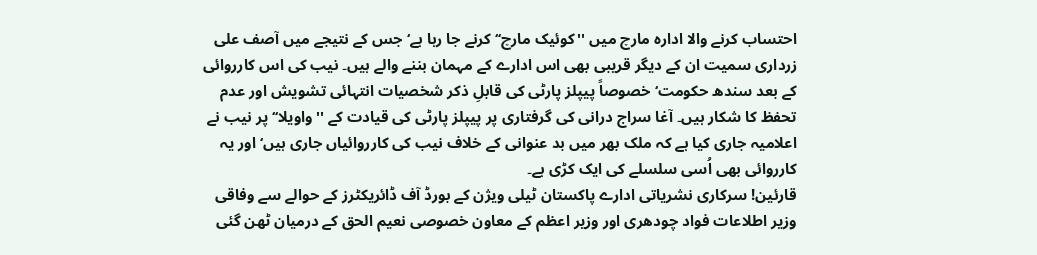احتساب کرنے والا ادارہ مارچ میں ''کوئیک مارچ‘‘ کرنے جا رہا ہے‘ جس کے نتیجے میں آصف علی زرداری سمیت ان کے دیگر قریبی بھی اس ادارے کے مہمان بننے والے ہیں۔ نیب کی اس کارروائی کے بعد سندھ حکومت‘ خصوصاً پیپلز پارٹی کی قابلِ ذکر شخصیات انتہائی تشویش اور عدم تحفظ کا شکار ہیں۔ آغا سراج درانی کی گرفتاری پر پیپلز پارٹی کی قیادت کے ''واویلا‘‘ پر نیب نے اعلامیہ جاری کیا ہے کہ ملک بھر میں بد عنوانی کے خلاف نیب کی کارروائیاں جاری ہیں‘ اور یہ کارروائی بھی اُسی سلسلے کی ایک کڑی ہے۔
قارئین! سرکاری نشریاتی ادارے پاکستان ٹیلی ویژن کے بورڈ آف ڈائریکٹرز کے حوالے سے وفاقی وزیر اطلاعات فواد چودھری اور وزیر اعظم کے معاون خصوصی نعیم الحق کے درمیان ٹھن گئی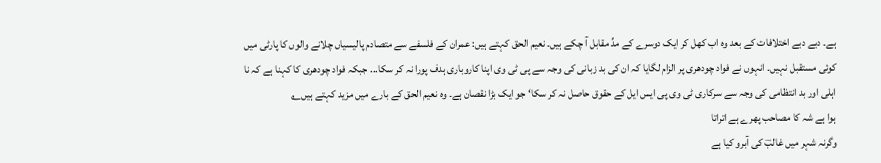ہے۔ دبے دبے اختلافات کے بعد وہ اب کھل کر ایک دوسرے کے مدِّ مقابل آ چکے ہیں۔ نعیم الحق کہتے ہیں: عمران کے فلسفے سے متصادم پالیسیاں چلانے والوں کا پارٹی میں کوئی مستقبل نہیں۔ انہوں نے فواد چودھری پر الزام لگایا کہ ان کی بد زبانی کی وجہ سے پی ٹی وی اپنا کاروباری ہدف پورا نہ کر سکا... جبکہ فواد چودھری کا کہنا ہے کہ نا اہلی اور بد انتظامی کی وجہ سے سرکاری ٹی وی پی ایس ایل کے حقوق حاصل نہ کر سکا‘ جو ایک بڑا نقصان ہے۔ وہ نعیم الحق کے بارے میں مزید کہتے ہیں؎
ہوا ہے شہ کا مصاحب پھرے ہے اتراتا
وگرنہ شہر میں غالبؔ کی آبرو کیا ہے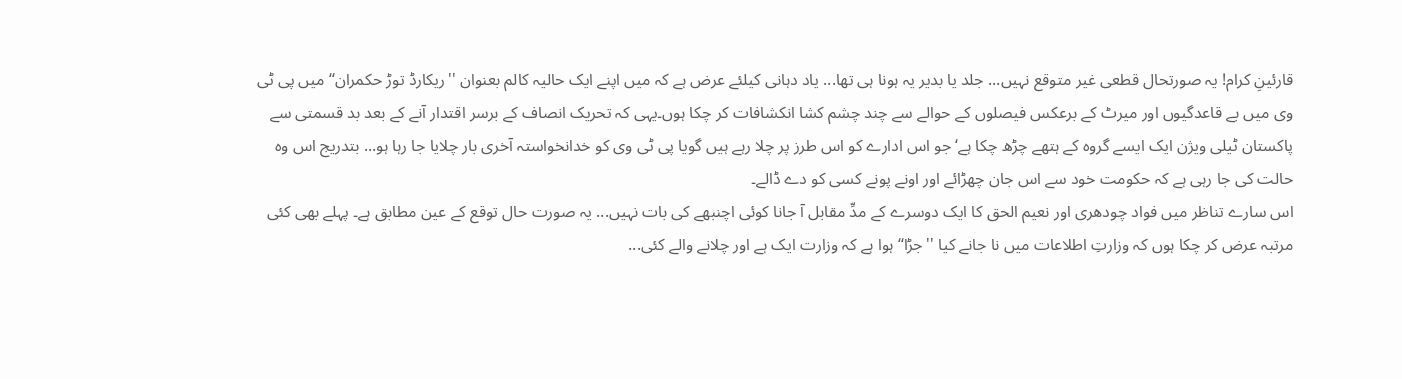قارئینِ کرام! یہ صورتحال قطعی غیر متوقع نہیں... جلد یا بدیر یہ ہونا ہی تھا... یاد دہانی کیلئے عرض ہے کہ میں اپنے ایک حالیہ کالم بعنوان ''ریکارڈ توڑ حکمران‘‘ میں پی ٹی وی میں بے قاعدگیوں اور میرٹ کے برعکس فیصلوں کے حوالے سے چند چشم کشا انکشافات کر چکا ہوں۔یہی کہ تحریک انصاف کے برسر اقتدار آنے کے بعد بد قسمتی سے پاکستان ٹیلی ویژن ایک ایسے گروہ کے ہتھے چڑھ چکا ہے‘ جو اس ادارے کو اس طرز پر چلا رہے ہیں گویا پی ٹی وی کو خدانخواستہ آخری بار چلایا جا رہا ہو... بتدریج اس وہ حالت کی جا رہی ہے کہ حکومت خود سے اس جان چھڑائے اور اونے پونے کسی کو دے ڈالے۔
اس سارے تناظر میں فواد چودھری اور نعیم الحق کا ایک دوسرے کے مدِّ مقابل آ جانا کوئی اچنبھے کی بات نہیں... یہ صورت حال توقع کے عین مطابق ہے۔ پہلے بھی کئی مرتبہ عرض کر چکا ہوں کہ وزارتِ اطلاعات میں نا جانے کیا ''جڑا‘‘ ہوا ہے کہ وزارت ایک ہے اور چلانے والے کئی...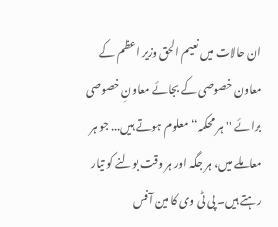ان حالات میں نعیم الحق وزیر اعظم کے معاون خصوصی کے بجائے معاونِ خصوصی برائے ''ہر محکمہ‘‘ معلوم ہوتے ہیں... جو ہر معاملے میں، ہر جگہ اور ہر وقت بولنے کو تیار رہتے ہیں۔ پی ٹی وی کا مین آفس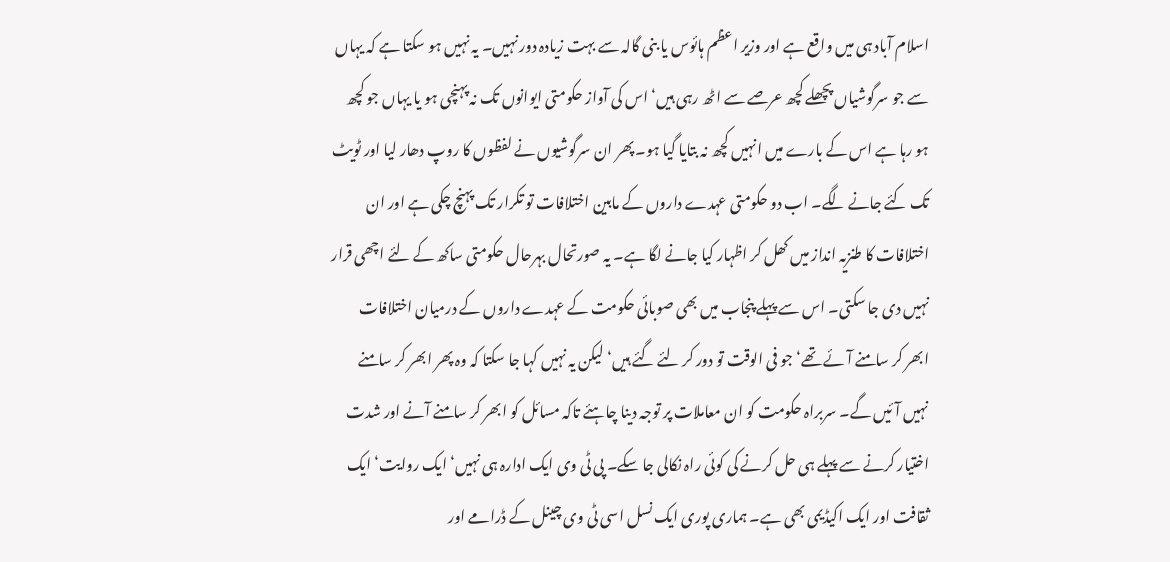اسلام آباد ہی میں واقع ہے اور وزیر اعظم ہائوس یا بنی گالہ سے بہت زیادہ دور نہیں۔ یہ نہیں ہو سکتا ہے کہ یہاں سے جو سرگوشیاں پچھلے کچھ عرصے سے اٹھ رہی ہیں‘ اس کی آواز حکومتی ایوانوں تک نہ پہنچی ہو یا یہاں جو کچھ ہو رہا ہے اس کے بارے میں انہیں کچھ نہ بتایا گیا ہو۔ پھر ان سرگوشیوں نے لفظوں کا روپ دھار لیا اور ٹویٹ تک کئے جانے لگے۔ اب دو حکومتی عہدے داروں کے مابین اختلافات تو تکرار تک پہنچ چکی ہے اور ان اختلافات کا طنزیہ انداز میں کھل کر اظہار کیا جانے لگا ہے۔ یہ صورتحال بہرحال حکومتی ساکھ کے لئے اچھی قرار نہیں دی جا سکتی۔ اس سے پہلے پنجاب میں بھی صوبائی حکومت کے عہدے داروں کے درمیان اختلافات ابھر کر سامنے آئے تھے‘ جو فی الوقت تو دور کر لئے گئے ہیں‘ لیکن یہ نہیں کہا جا سکتا کہ وہ پھر ابھر کر سامنے نہیں آئیں گے۔ سربراہ حکومت کو ان معاملات پر توجہ دینا چاہئے تاکہ مسائل کو ابھر کر سامنے آنے اور شدت اختیار کرنے سے پہلے ہی حل کرنے کی کوئی راہ نکالی جا سکے۔ پی ٹی وی ایک ادارہ ہی نہیں‘ ایک روایت‘ ایک ثقافت اور ایک اکیڈیمی بھی ہے۔ ہماری پوری ایک نسل اسی ٹی وی چینل کے ڈرامے اور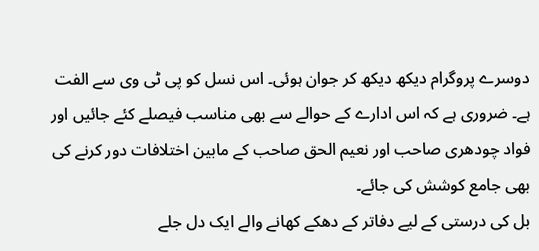دوسرے پروگرام دیکھ دیکھ کر جوان ہوئی۔ اس نسل کو پی ٹی وی سے الفت ہے۔ ضروری ہے کہ اس ادارے کے حوالے سے بھی مناسب فیصلے کئے جائیں اور فواد چودھری صاحب اور نعیم الحق صاحب کے مابین اختلافات دور کرنے کی بھی جامع کوشش کی جائے۔
بل کی درستی کے لیے دفاتر کے دھکے کھانے والے ایک دل جلے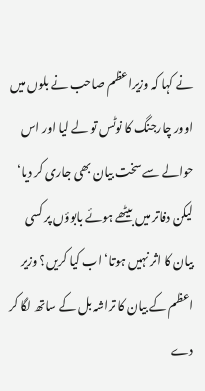نے کہا کہ وزیراعظم صاحب نے بلوں میں اوور چارجنگ کا نوٹس تو لے لیا اور اس حوالے سے سخت بیان بھی جاری کر دیا‘ لیکن دفاتر میں بیٹھے ہوئے بابوؤں پر کسی بیان کا اثر نہیں ہوتا‘ اب کیا کریں؟ وزیر اعظم کے بیان کا تراشہ بل کے ساتھ لگا کر دے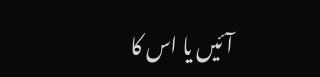آئیں یا اس کا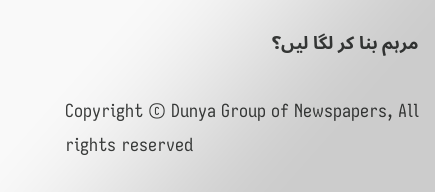مرہم بنا کر لگا لیں؟

Copyright © Dunya Group of Newspapers, All rights reserved